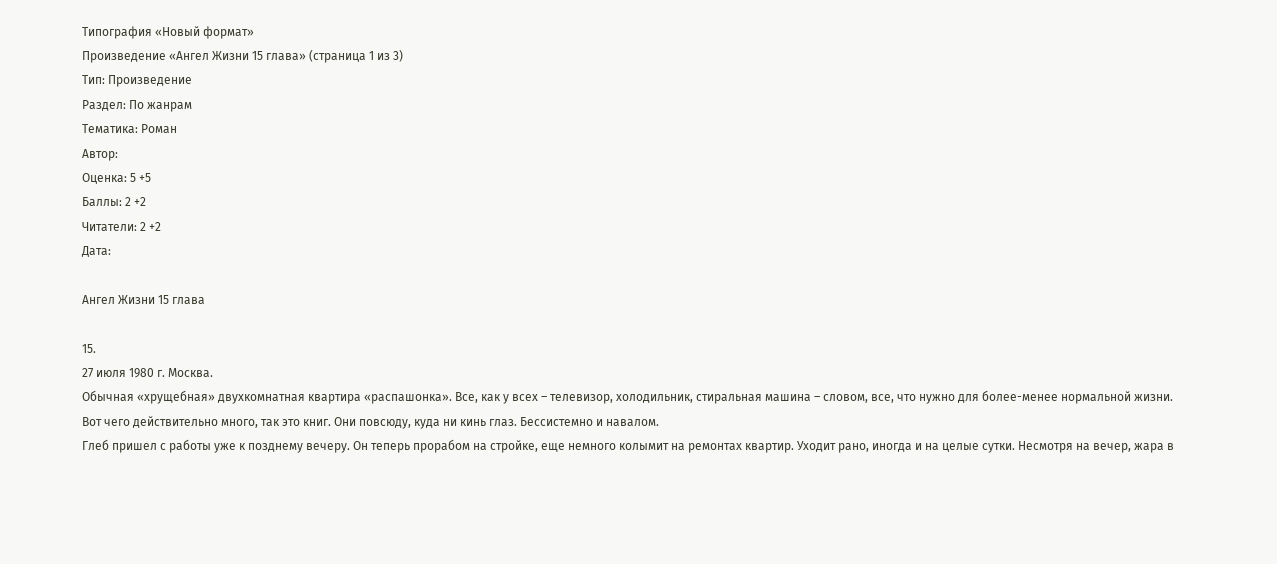Типография «Новый формат»
Произведение «Ангел Жизни 15 глава» (страница 1 из 3)
Тип: Произведение
Раздел: По жанрам
Тематика: Роман
Автор:
Оценка: 5 +5
Баллы: 2 +2
Читатели: 2 +2
Дата:

Ангел Жизни 15 глава

15.
27 июля 1980 г. Москва.
Обычная «хрущебная» двухкомнатная квартира «распашонка». Все, как у всех – телевизор, холодильник, стиральная машина – словом, все, что нужно для более-менее нормальной жизни. Вот чего действительно много, так это книг. Они повсюду, куда ни кинь глаз. Бессистемно и навалом.
Глеб пришел с работы уже к позднему вечеру. Он теперь прорабом на стройке, еще немного колымит на ремонтах квартир. Уходит рано, иногда и на целые сутки. Несмотря на вечер, жара в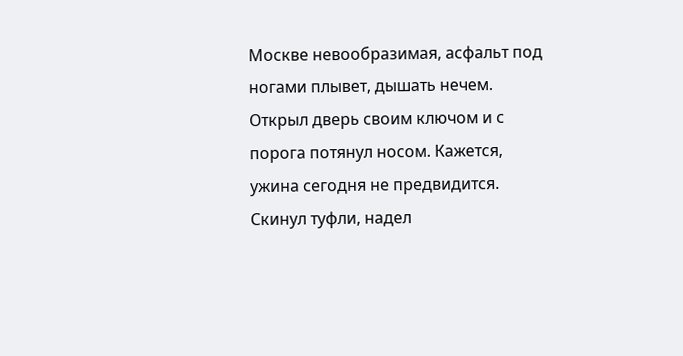Москве невообразимая, асфальт под ногами плывет, дышать нечем.
Открыл дверь своим ключом и с порога потянул носом. Кажется, ужина сегодня не предвидится. Скинул туфли, надел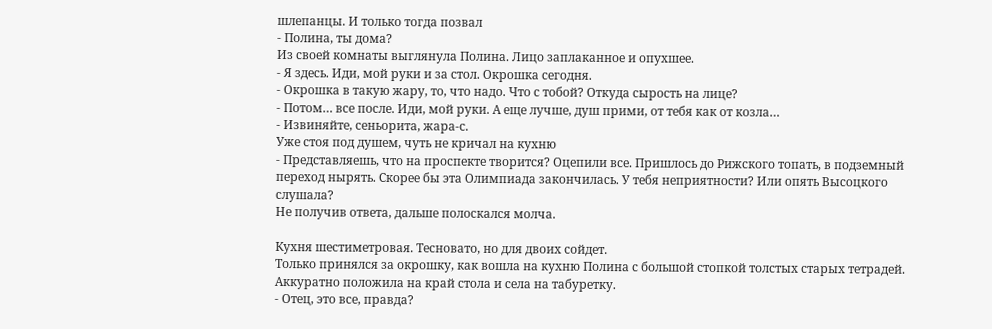шлепанцы. И только тогда позвал
- Полина, ты дома?
Из своей комнаты выглянула Полина. Лицо заплаканное и опухшее.
- Я здесь. Иди, мой руки и за стол. Окрошка сегодня.
- Окрошка в такую жару, то, что надо. Что с тобой? Откуда сырость на лице?
- Потом… все после. Иди, мой руки. А еще лучше, душ прими, от тебя как от козла…
- Извиняйте, сеньорита, жара-с.
Уже стоя под душем, чуть не кричал на кухню
- Представляешь, что на проспекте творится? Оцепили все. Пришлось до Рижского топать, в подземный переход нырять. Скорее бы эта Олимпиада закончилась. У тебя неприятности? Или опять Высоцкого слушала?
Не получив ответа, дальше полоскался молча.

Кухня шестиметровая. Тесновато, но для двоих сойдет.
Только принялся за окрошку, как вошла на кухню Полина с большой стопкой толстых старых тетрадей. Аккуратно положила на край стола и села на табуретку.
- Отец, это все, правда?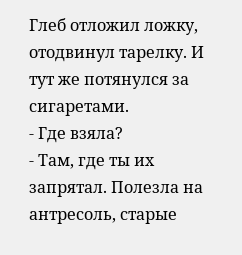Глеб отложил ложку, отодвинул тарелку. И тут же потянулся за сигаретами.
- Где взяла?
- Там, где ты их запрятал. Полезла на антресоль, старые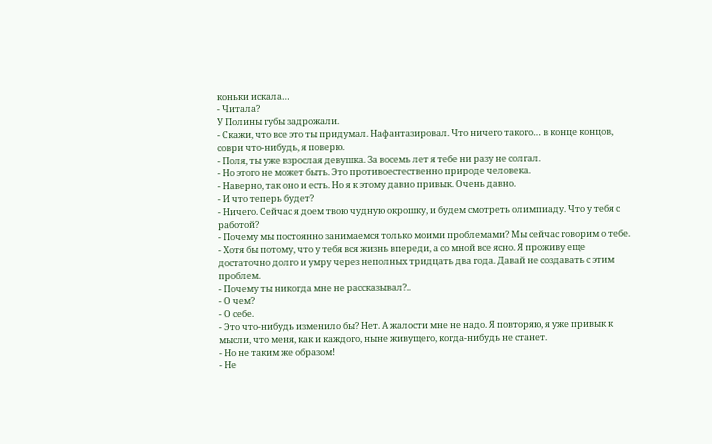коньки искала…
- Читала?
У Полины губы задрожали.
- Скажи, что все это ты придумал. Нафантазировал. Что ничего такого… в конце концов, соври что-нибудь, я поверю.
- Поля, ты уже взрослая девушка. За восемь лет я тебе ни разу не солгал.
- Но этого не может быть. Это противоестественно природе человека.
- Наверно, так оно и есть. Но я к этому давно привык. Очень давно.
- И что теперь будет?
- Ничего. Сейчас я доем твою чудную окрошку, и будем смотреть олимпиаду. Что у тебя с работой?
- Почему мы постоянно занимаемся только моими проблемами? Мы сейчас говорим о тебе.
- Хотя бы потому, что у тебя вся жизнь впереди, а со мной все ясно. Я проживу еще достаточно долго и умру через неполных тридцать два года. Давай не создавать с этим проблем.
- Почему ты никогда мне не рассказывал?..
- О чем?
- О себе.
- Это что-нибудь изменило бы? Нет. А жалости мне не надо. Я повторяю, я уже привык к мысли, что меня, как и каждого, ныне живущего, когда-нибудь не станет.
- Но не таким же образом!
- Не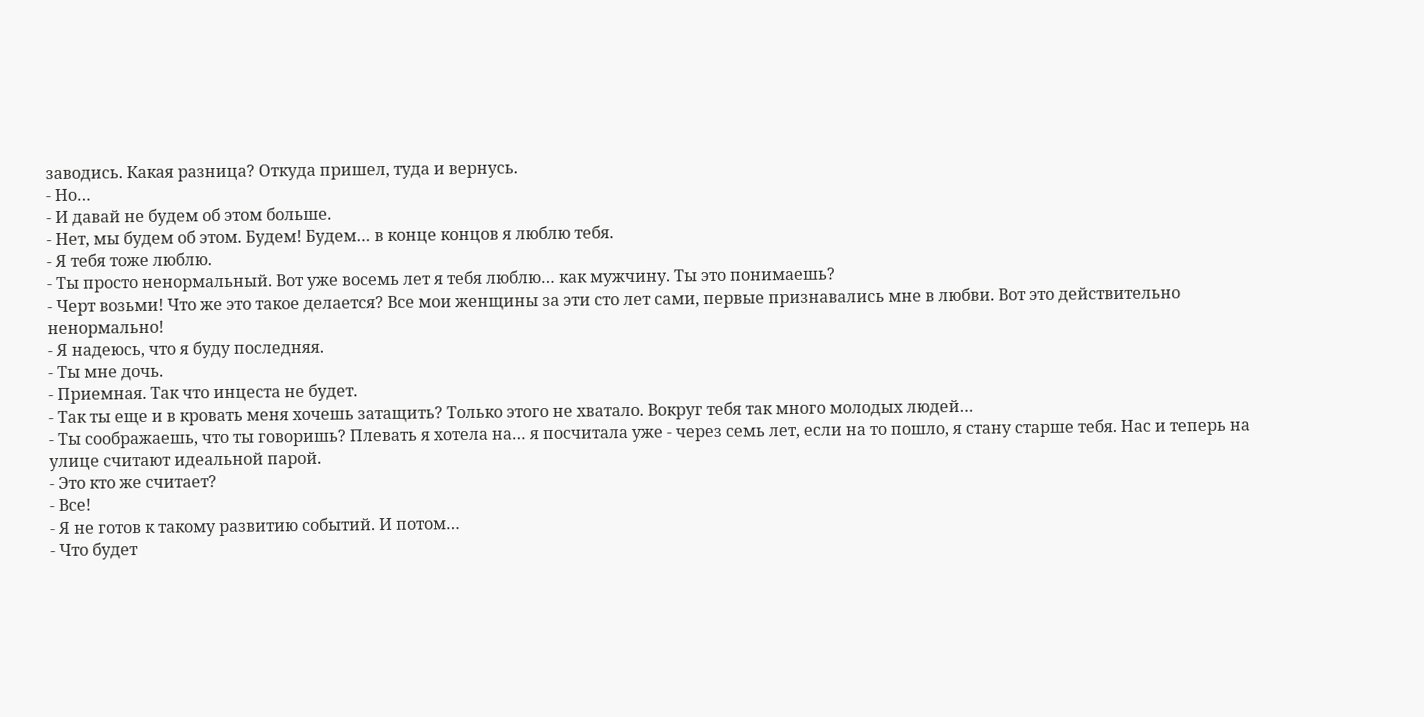заводись. Какая разница? Откуда пришел, туда и вернусь.
- Но…
- И давай не будем об этом больше.
- Нет, мы будем об этом. Будем! Будем… в конце концов я люблю тебя.
- Я тебя тоже люблю.
- Ты просто ненормальный. Вот уже восемь лет я тебя люблю… как мужчину. Ты это понимаешь?
- Черт возьми! Что же это такое делается? Все мои женщины за эти сто лет сами, первые признавались мне в любви. Вот это действительно ненормально!
- Я надеюсь, что я буду последняя.
- Ты мне дочь.
- Приемная. Так что инцеста не будет.
- Так ты еще и в кровать меня хочешь затащить? Только этого не хватало. Вокруг тебя так много молодых людей…
- Ты соображаешь, что ты говоришь? Плевать я хотела на… я посчитала уже - через семь лет, если на то пошло, я стану старше тебя. Нас и теперь на улице считают идеальной парой.
- Это кто же считает?
- Все!
- Я не готов к такому развитию событий. И потом…
- Что будет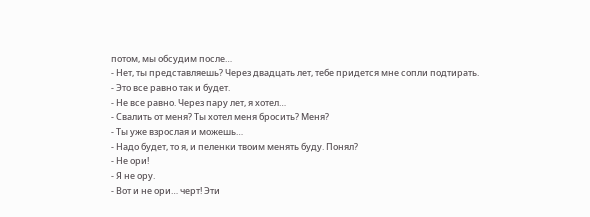потом, мы обсудим после…
- Нет, ты представляешь? Через двадцать лет, тебе придется мне сопли подтирать.
- Это все равно так и будет.
- Не все равно. Через пару лет, я хотел…
- Свалить от меня? Ты хотел меня бросить? Меня?
- Ты уже взрослая и можешь…
- Надо будет, то я, и пеленки твоим менять буду. Понял?
- Не ори!
- Я не ору.
- Вот и не ори… черт! Эти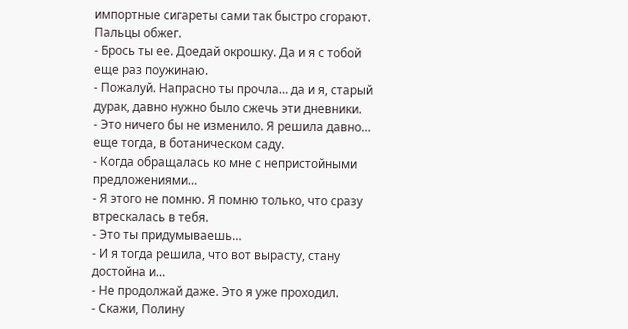импортные сигареты сами так быстро сгорают. Пальцы обжег.
- Брось ты ее. Доедай окрошку. Да и я с тобой еще раз поужинаю.
- Пожалуй. Напрасно ты прочла… да и я, старый дурак, давно нужно было сжечь эти дневники.
- Это ничего бы не изменило. Я решила давно… еще тогда, в ботаническом саду.
- Когда обращалась ко мне с непристойными предложениями…
- Я этого не помню. Я помню только, что сразу втрескалась в тебя.
- Это ты придумываешь…
- И я тогда решила, что вот вырасту, стану достойна и…
- Не продолжай даже. Это я уже проходил.
- Скажи, Полину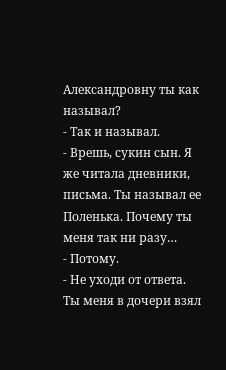Александровну ты как называл?
- Так и называл.
- Врешь, сукин сын. Я же читала дневники, письма. Ты называл ее Поленька. Почему ты меня так ни разу…
- Потому.
- Не уходи от ответа. Ты меня в дочери взял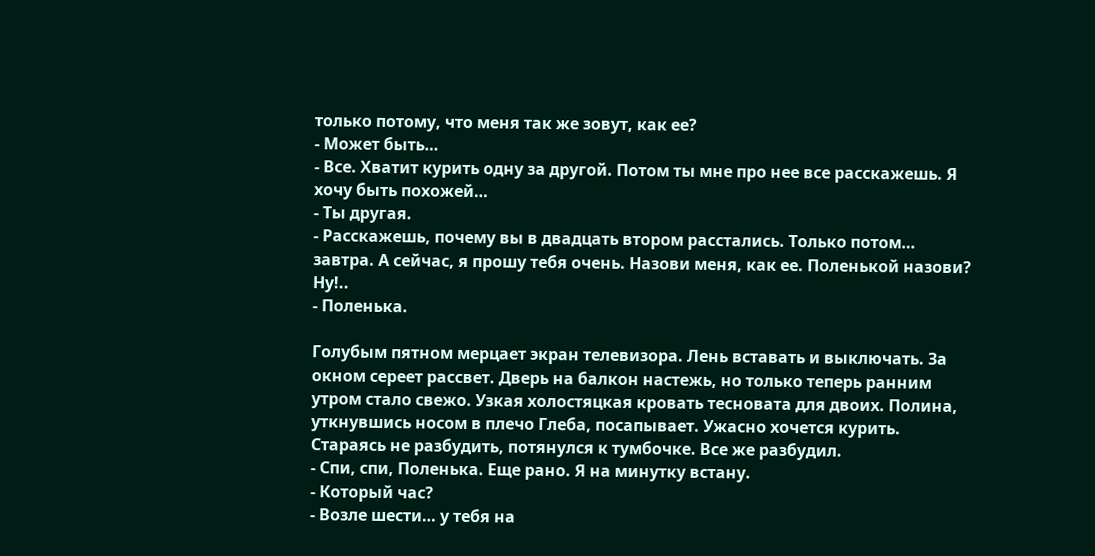только потому, что меня так же зовут, как ее?
- Может быть…
- Все. Хватит курить одну за другой. Потом ты мне про нее все расскажешь. Я хочу быть похожей…
- Ты другая.
- Расскажешь, почему вы в двадцать втором расстались. Только потом… завтра. А сейчас, я прошу тебя очень. Назови меня, как ее. Поленькой назови? Ну!..
- Поленька.

Голубым пятном мерцает экран телевизора. Лень вставать и выключать. За окном сереет рассвет. Дверь на балкон настежь, но только теперь ранним утром стало свежо. Узкая холостяцкая кровать тесновата для двоих. Полина, уткнувшись носом в плечо Глеба, посапывает. Ужасно хочется курить. Стараясь не разбудить, потянулся к тумбочке. Все же разбудил.
- Спи, спи, Поленька. Еще рано. Я на минутку встану.
- Который час?
- Возле шести… у тебя на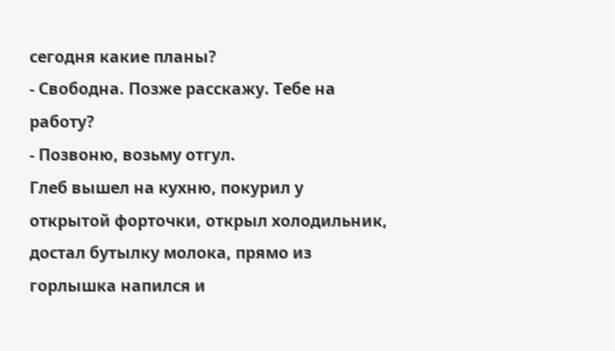сегодня какие планы?
- Свободна. Позже расскажу. Тебе на работу?
- Позвоню, возьму отгул.
Глеб вышел на кухню, покурил у открытой форточки, открыл холодильник, достал бутылку молока, прямо из горлышка напился и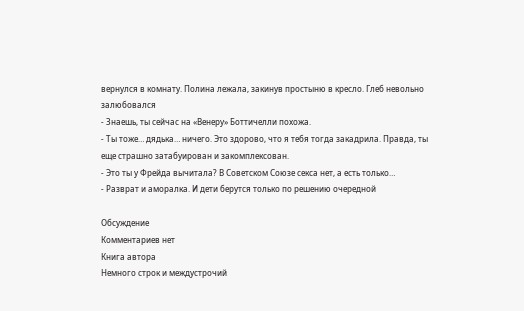вернулся в комнату. Полина лежала, закинув простыню в кресло. Глеб невольно залюбовался
- Знаешь, ты сейчас на «Венеру» Боттичелли похожа.
- Ты тоже… дядька… ничего. Это здорово, что я тебя тогда закадрила. Правда, ты еще страшно затабуирован и закомплексован.
- Это ты у Фрейда вычитала? В Советском Союзе секса нет, а есть только…
- Разврат и аморалка. И дети берутся только по решению очередной

Обсуждение
Комментариев нет
Книга автора
Немного строк и междустрочий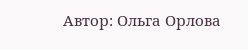Автор: Ольга Орлова